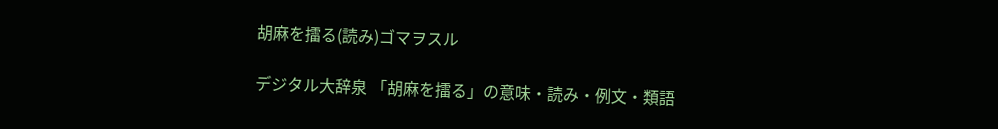胡麻を擂る(読み)ゴマヲスル

デジタル大辞泉 「胡麻を擂る」の意味・読み・例文・類語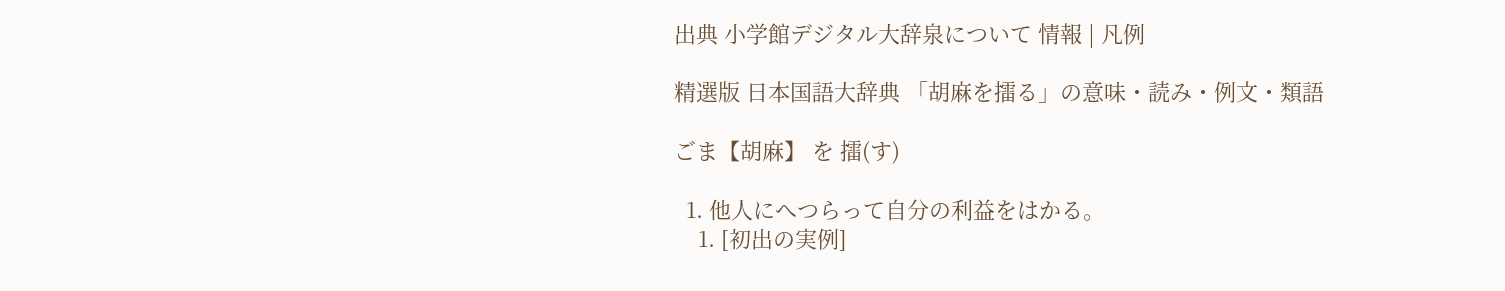出典 小学館デジタル大辞泉について 情報 | 凡例

精選版 日本国語大辞典 「胡麻を擂る」の意味・読み・例文・類語

ごま【胡麻】 を 擂(す)

  1. 他人にへつらって自分の利益をはかる。
    1. [初出の実例]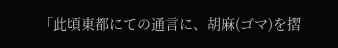「此頃東都にての通言に、胡麻(ゴマ)を摺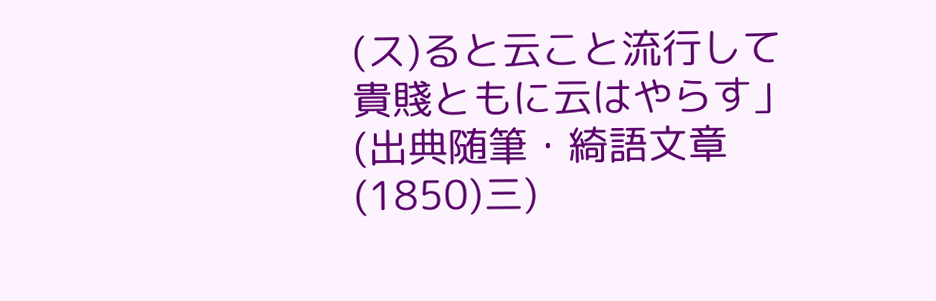(ス)ると云こと流行して貴賤ともに云はやらす」(出典随筆・綺語文章(1850)三)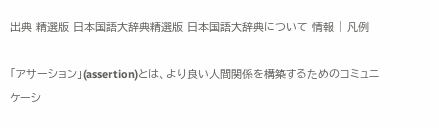出典 精選版 日本国語大辞典精選版 日本国語大辞典について 情報 | 凡例

「アサーション」(assertion)とは、より良い人間関係を構築するためのコミュニケーシ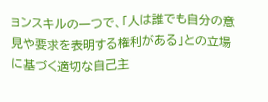ョンスキルの一つで、「人は誰でも自分の意見や要求を表明する権利がある」との立場に基づく適切な自己主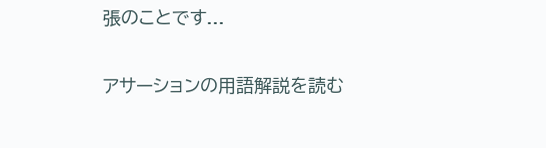張のことです...

アサーションの用語解説を読む